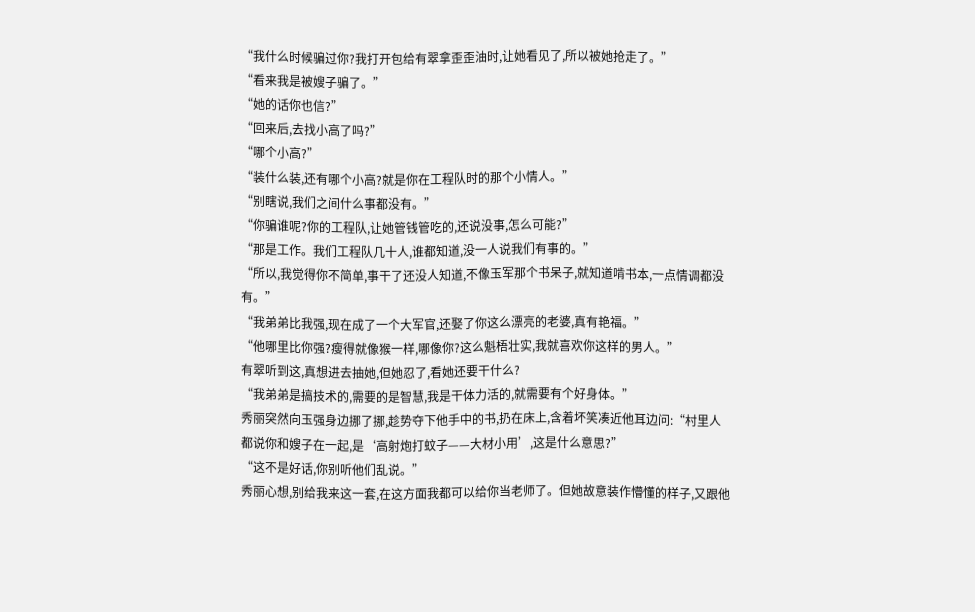“我什么时候骗过你?我打开包给有翠拿歪歪油时,让她看见了,所以被她抢走了。”
“看来我是被嫂子骗了。”
“她的话你也信?”
“回来后,去找小高了吗?”
“哪个小高?”
“装什么装,还有哪个小高?就是你在工程队时的那个小情人。”
“别瞎说,我们之间什么事都没有。”
“你骗谁呢?你的工程队,让她管钱管吃的,还说没事,怎么可能?”
“那是工作。我们工程队几十人,谁都知道,没一人说我们有事的。”
“所以,我觉得你不简单,事干了还没人知道,不像玉军那个书呆子,就知道啃书本,一点情调都没有。”
“我弟弟比我强,现在成了一个大军官,还娶了你这么漂亮的老婆,真有艳福。”
“他哪里比你强?瘦得就像猴一样,哪像你?这么魁梧壮实,我就喜欢你这样的男人。”
有翠听到这,真想进去抽她,但她忍了,看她还要干什么?
“我弟弟是搞技术的,需要的是智慧,我是干体力活的,就需要有个好身体。”
秀丽突然向玉强身边挪了挪,趁势夺下他手中的书,扔在床上,含着坏笑凑近他耳边问:“村里人都说你和嫂子在一起,是‘高射炮打蚊子——大材小用’,这是什么意思?”
“这不是好话,你别听他们乱说。”
秀丽心想,别给我来这一套,在这方面我都可以给你当老师了。但她故意装作懵懂的样子,又跟他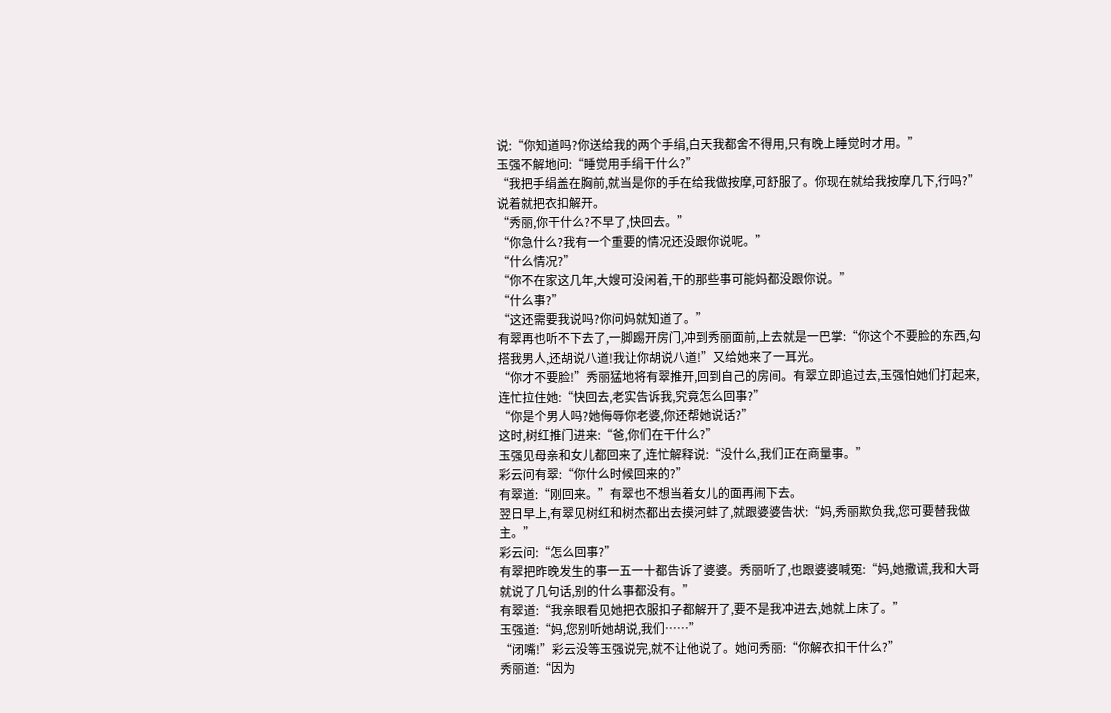说:“你知道吗?你送给我的两个手绢,白天我都舍不得用,只有晚上睡觉时才用。”
玉强不解地问:“睡觉用手绢干什么?”
“我把手绢盖在胸前,就当是你的手在给我做按摩,可舒服了。你现在就给我按摩几下,行吗?”说着就把衣扣解开。
“秀丽,你干什么?不早了,快回去。”
“你急什么?我有一个重要的情况还没跟你说呢。”
“什么情况?”
“你不在家这几年,大嫂可没闲着,干的那些事可能妈都没跟你说。”
“什么事?”
“这还需要我说吗?你问妈就知道了。”
有翠再也听不下去了,一脚踢开房门,冲到秀丽面前,上去就是一巴掌:“你这个不要脸的东西,勾搭我男人,还胡说八道!我让你胡说八道!”又给她来了一耳光。
“你才不要脸!”秀丽猛地将有翠推开,回到自己的房间。有翠立即追过去,玉强怕她们打起来,连忙拉住她:“快回去,老实告诉我,究竟怎么回事?”
“你是个男人吗?她侮辱你老婆,你还帮她说话?”
这时,树红推门进来:“爸,你们在干什么?”
玉强见母亲和女儿都回来了,连忙解释说:“没什么,我们正在商量事。”
彩云问有翠:“你什么时候回来的?”
有翠道:“刚回来。”有翠也不想当着女儿的面再闹下去。
翌日早上,有翠见树红和树杰都出去摸河蚌了,就跟婆婆告状:“妈,秀丽欺负我,您可要替我做主。”
彩云问:“怎么回事?”
有翠把昨晚发生的事一五一十都告诉了婆婆。秀丽听了,也跟婆婆喊冤:“妈,她撒谎,我和大哥就说了几句话,别的什么事都没有。”
有翠道:“我亲眼看见她把衣服扣子都解开了,要不是我冲进去,她就上床了。”
玉强道:“妈,您别听她胡说,我们……”
“闭嘴!”彩云没等玉强说完,就不让他说了。她问秀丽:“你解衣扣干什么?”
秀丽道:“因为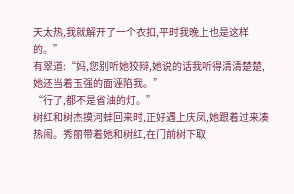天太热,我就解开了一个衣扣,平时我晚上也是这样的。”
有翠道:“妈,您别听她狡辩,她说的话我听得清清楚楚,她还当着玉强的面诬陷我。”
“行了,都不是省油的灯。”
树红和树杰摸河蚌回来时,正好遇上庆凤,她跟着过来凑热闹。秀丽带着她和树红,在门前树下取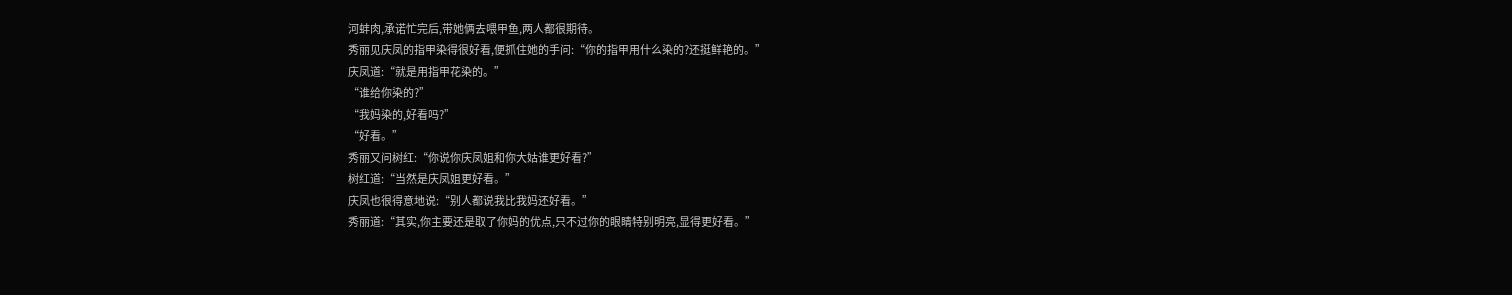河蚌肉,承诺忙完后,带她俩去喂甲鱼,两人都很期待。
秀丽见庆凤的指甲染得很好看,便抓住她的手问:“你的指甲用什么染的?还挺鲜艳的。”
庆凤道:“就是用指甲花染的。”
“谁给你染的?”
“我妈染的,好看吗?”
“好看。”
秀丽又问树红:“你说你庆凤姐和你大姑谁更好看?”
树红道:“当然是庆凤姐更好看。”
庆凤也很得意地说:“别人都说我比我妈还好看。”
秀丽道:“其实,你主要还是取了你妈的优点,只不过你的眼睛特别明亮,显得更好看。”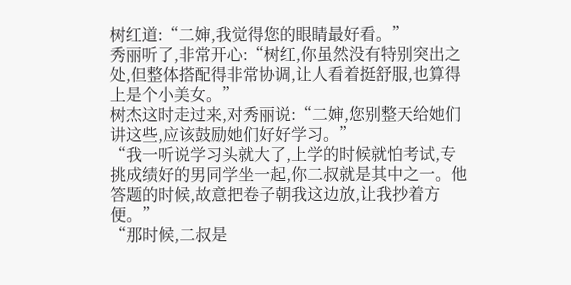树红道:“二婶,我觉得您的眼睛最好看。”
秀丽听了,非常开心:“树红,你虽然没有特别突出之处,但整体搭配得非常协调,让人看着挺舒服,也算得上是个小美女。”
树杰这时走过来,对秀丽说:“二婶,您别整天给她们讲这些,应该鼓励她们好好学习。”
“我一听说学习头就大了,上学的时候就怕考试,专挑成绩好的男同学坐一起,你二叔就是其中之一。他答题的时候,故意把卷子朝我这边放,让我抄着方便。”
“那时候,二叔是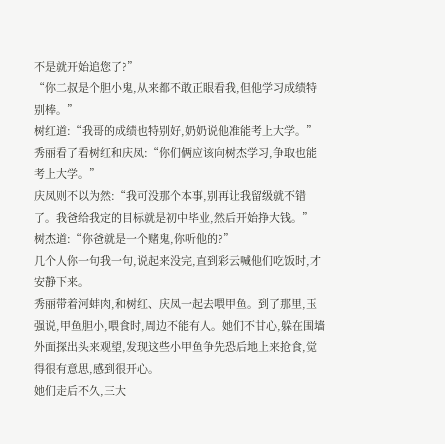不是就开始追您了?”
“你二叔是个胆小鬼,从来都不敢正眼看我,但他学习成绩特别棒。”
树红道:“我哥的成绩也特别好,奶奶说他准能考上大学。”
秀丽看了看树红和庆凤:“你们俩应该向树杰学习,争取也能考上大学。”
庆凤则不以为然:“我可没那个本事,别再让我留级就不错了。我爸给我定的目标就是初中毕业,然后开始挣大钱。”
树杰道:“你爸就是一个赌鬼,你听他的?”
几个人你一句我一句,说起来没完,直到彩云喊他们吃饭时,才安静下来。
秀丽带着河蚌肉,和树红、庆凤一起去喂甲鱼。到了那里,玉强说,甲鱼胆小,喂食时,周边不能有人。她们不甘心,躲在围墙外面探出头来观望,发现这些小甲鱼争先恐后地上来抢食,觉得很有意思,感到很开心。
她们走后不久,三大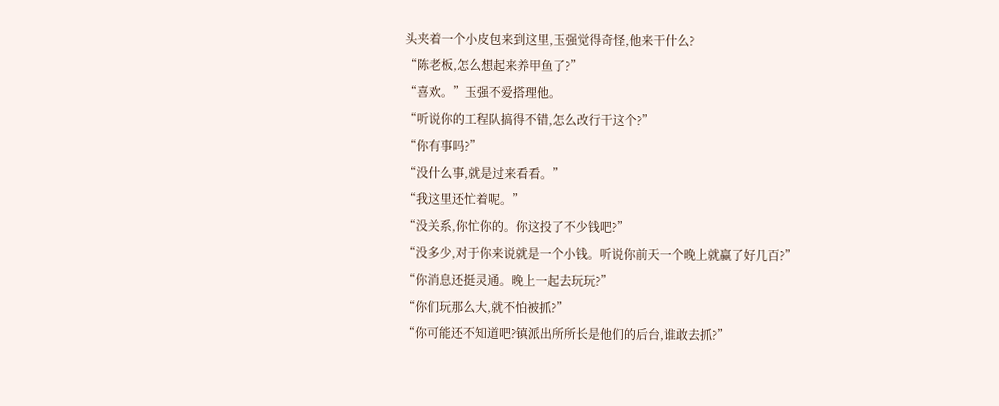头夹着一个小皮包来到这里,玉强觉得奇怪,他来干什么?
“陈老板,怎么想起来养甲鱼了?”
“喜欢。”玉强不爱搭理他。
“听说你的工程队搞得不错,怎么改行干这个?”
“你有事吗?”
“没什么事,就是过来看看。”
“我这里还忙着呢。”
“没关系,你忙你的。你这投了不少钱吧?”
“没多少,对于你来说就是一个小钱。听说你前天一个晚上就赢了好几百?”
“你消息还挺灵通。晚上一起去玩玩?”
“你们玩那么大,就不怕被抓?”
“你可能还不知道吧?镇派出所所长是他们的后台,谁敢去抓?”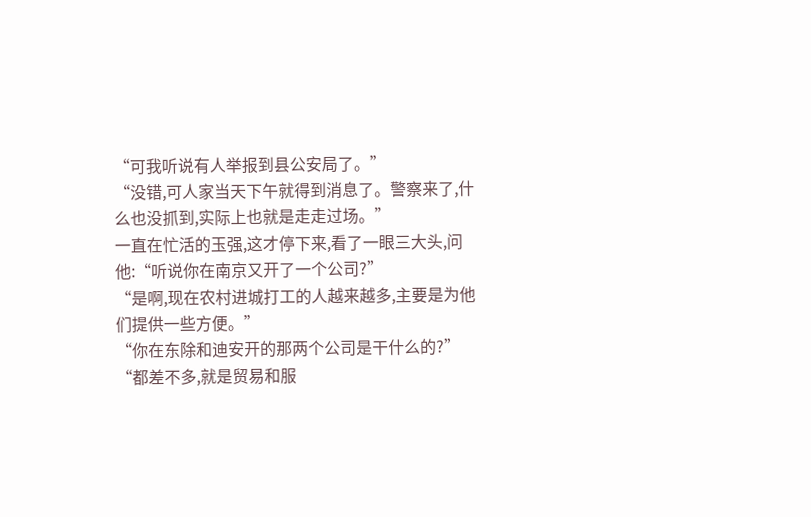“可我听说有人举报到县公安局了。”
“没错,可人家当天下午就得到消息了。警察来了,什么也没抓到,实际上也就是走走过场。”
一直在忙活的玉强,这才停下来,看了一眼三大头,问他:“听说你在南京又开了一个公司?”
“是啊,现在农村进城打工的人越来越多,主要是为他们提供一些方便。”
“你在东除和迪安开的那两个公司是干什么的?”
“都差不多,就是贸易和服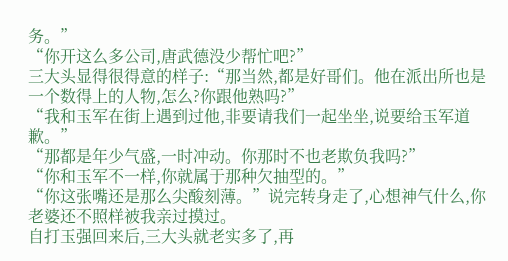务。”
“你开这么多公司,唐武德没少帮忙吧?”
三大头显得很得意的样子:“那当然,都是好哥们。他在派出所也是一个数得上的人物,怎么?你跟他熟吗?”
“我和玉军在街上遇到过他,非要请我们一起坐坐,说要给玉军道歉。”
“那都是年少气盛,一时冲动。你那时不也老欺负我吗?”
“你和玉军不一样,你就属于那种欠抽型的。”
“你这张嘴还是那么尖酸刻薄。”说完转身走了,心想神气什么,你老婆还不照样被我亲过摸过。
自打玉强回来后,三大头就老实多了,再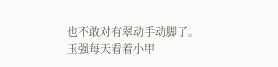也不敢对有翠动手动脚了。
玉强每天看着小甲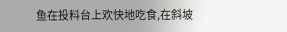鱼在投料台上欢快地吃食,在斜坡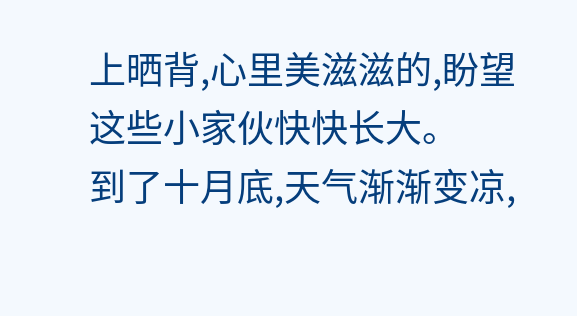上晒背,心里美滋滋的,盼望这些小家伙快快长大。
到了十月底,天气渐渐变凉,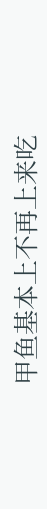甲鱼基本上不再上来吃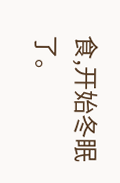食,开始冬眠了。